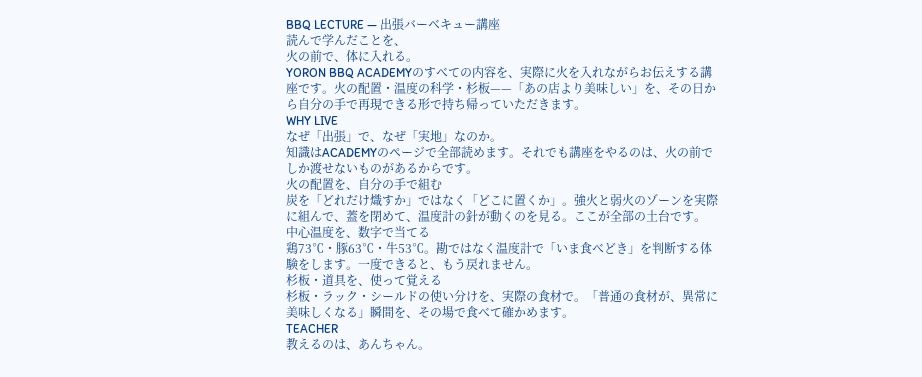BBQ LECTURE — 出張バーベキュー講座
読んで学んだことを、
火の前で、体に入れる。
YORON BBQ ACADEMYのすべての内容を、実際に火を入れながらお伝えする講座です。火の配置・温度の科学・杉板——「あの店より美味しい」を、その日から自分の手で再現できる形で持ち帰っていただきます。
WHY LIVE
なぜ「出張」で、なぜ「実地」なのか。
知識はACADEMYのページで全部読めます。それでも講座をやるのは、火の前でしか渡せないものがあるからです。
火の配置を、自分の手で組む
炭を「どれだけ熾すか」ではなく「どこに置くか」。強火と弱火のゾーンを実際に組んで、蓋を閉めて、温度計の針が動くのを見る。ここが全部の土台です。
中心温度を、数字で当てる
鶏73℃・豚63℃・牛53℃。勘ではなく温度計で「いま食べどき」を判断する体験をします。一度できると、もう戻れません。
杉板・道具を、使って覚える
杉板・ラック・シールドの使い分けを、実際の食材で。「普通の食材が、異常に美味しくなる」瞬間を、その場で食べて確かめます。
TEACHER
教えるのは、あんちゃん。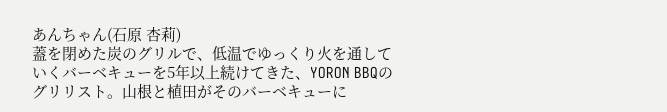あんちゃん(石原 杏莉)
蓋を閉めた炭のグリルで、低温でゆっくり火を通していくバーベキューを5年以上続けてきた、YORON BBQのグリリスト。山根と植田がそのバーベキューに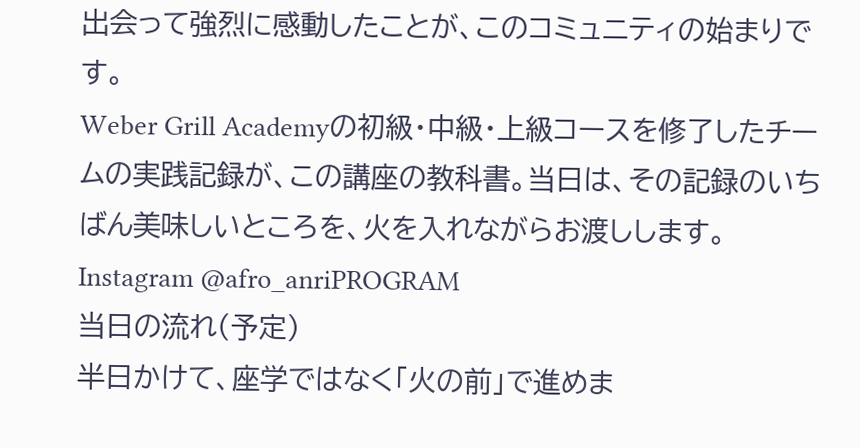出会って強烈に感動したことが、このコミュニティの始まりです。
Weber Grill Academyの初級・中級・上級コースを修了したチームの実践記録が、この講座の教科書。当日は、その記録のいちばん美味しいところを、火を入れながらお渡しします。
Instagram @afro_anriPROGRAM
当日の流れ(予定)
半日かけて、座学ではなく「火の前」で進めま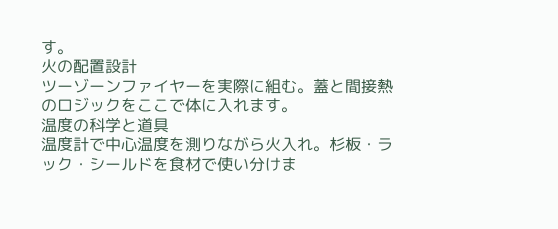す。
火の配置設計
ツーゾーンファイヤーを実際に組む。蓋と間接熱のロジックをここで体に入れます。
温度の科学と道具
温度計で中心温度を測りながら火入れ。杉板・ラック・シールドを食材で使い分けま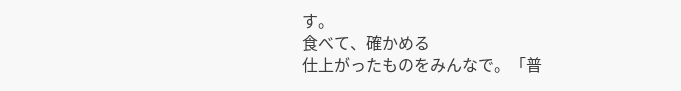す。
食べて、確かめる
仕上がったものをみんなで。「普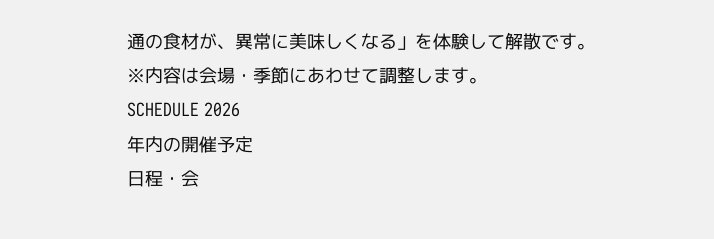通の食材が、異常に美味しくなる」を体験して解散です。
※内容は会場・季節にあわせて調整します。
SCHEDULE 2026
年内の開催予定
日程・会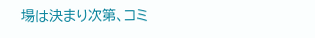場は決まり次第、コミ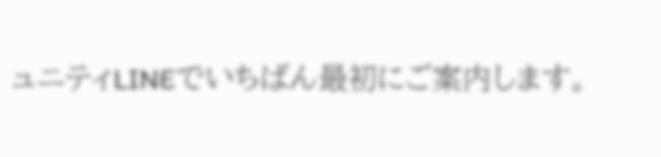ュニティLINEでいちばん最初にご案内します。